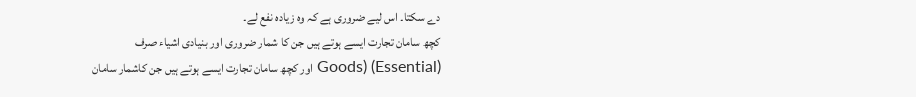دے سکتا۔ اس لیے ضروری ہے کہ وہ زیادہ نفع لے۔
کچھ سامان تجارت ایسے ہوتے ہیں جن کا شمار ضروری اور بنیادی اشیاء صرف (Essential) (Goods اور کچھ سامان تجارت ایسے ہوتے ہیں جن کاشمار سامان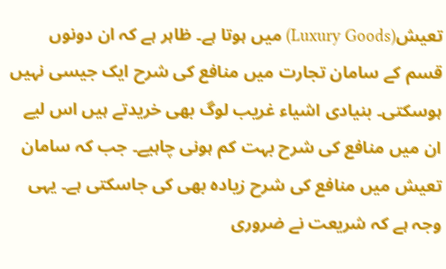تعیش(Luxury Goods) میں ہوتا ہے۔ ظاہر ہے کہ ان دونوں قسم کے سامان تجارت میں منافع کی شرح ایک جیسی نہیں ہوسکتی۔ بنیادی اشیاء غریب لوگ بھی خریدتے ہیں اس لیے ان میں منافع کی شرح بہت کم ہونی چاہیے۔ جب کہ سامان تعیش میں منافع کی شرح زیادہ بھی کی جاسکتی ہے۔ یہی وجہ ہے کہ شریعت نے ضروری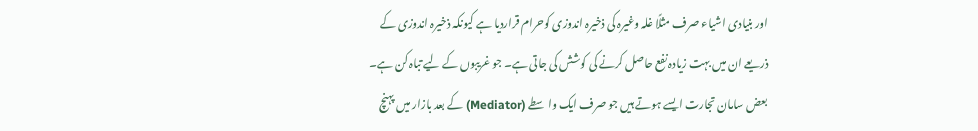اور بنیادی اشیاء صرف مثلًا غلہ وغیرہ کی ذخیرہ اندوزی کوحرام قراردیا ہے کیونکہ ذخیرہ اندوزی کے ذریعے ان میں بہت زیادہ نفع حاصل کرنے کی کوشش کی جاتی ہے۔ جو غریبوں کے لیے تباہ کن ہے۔
بعض سامان تجارت ایسے ہوتے ہیں جو صرف ایک واسطے (Mediator) کے بعد بازار میں پہنچ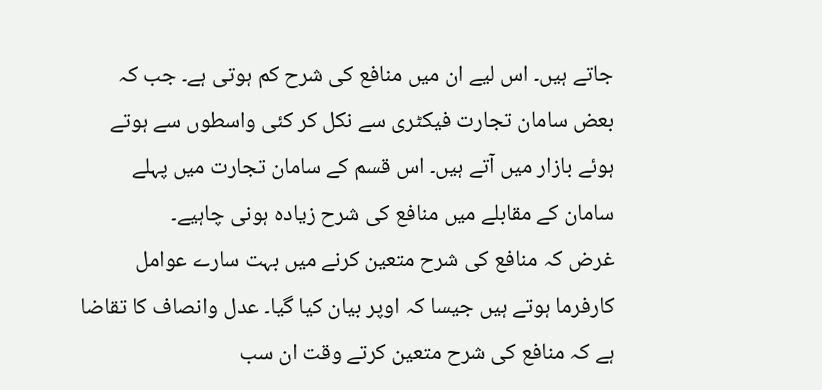جاتے ہیں۔ اس لیے ان میں منافع کی شرح کم ہوتی ہے۔ جب کہ بعض سامان تجارت فیکٹری سے نکل کر کئی واسطوں سے ہوتے ہوئے بازار میں آتے ہیں۔ اس قسم کے سامان تجارت میں پہلے سامان کے مقابلے میں منافع کی شرح زیادہ ہونی چاہیے۔
غرض کہ منافع کی شرح متعین کرنے میں بہت سارے عوامل کارفرما ہوتے ہیں جیسا کہ اوپر بیان کیا گیا۔ عدل وانصاف کا تقاضا ہے کہ منافع کی شرح متعین کرتے وقت ان سب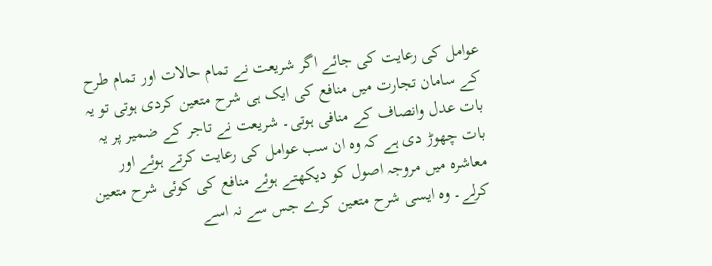عوامل کی رعایت کی جائے اگر شریعت نے تمام حالات اور تمام طرح کے سامان تجارت میں منافع کی ایک ہی شرح متعین کردی ہوتی تو یہ بات عدل وانصاف کے منافی ہوتی۔ شریعت نے تاجر کے ضمیر پر یہ بات چھوڑ دی ہے کہ وہ ان سب عوامل کی رعایت کرتے ہوئے اور معاشرہ میں مروجہ اصول کو دیکھتے ہوئے منافع کی کوئی شرح متعین کرلے۔ وہ ایسی شرح متعین کرے جس سے نہ اسے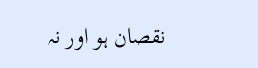نقصان ہو اور نہ